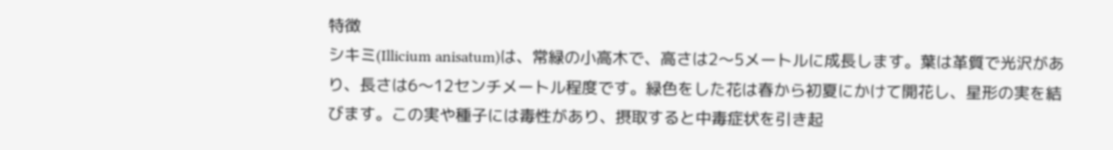特徴
シキミ(Illicium anisatum)は、常緑の小高木で、高さは2〜5メートルに成長します。葉は革質で光沢があり、長さは6〜12センチメートル程度です。緑色をした花は春から初夏にかけて開花し、星形の実を結びます。この実や種子には毒性があり、摂取すると中毒症状を引き起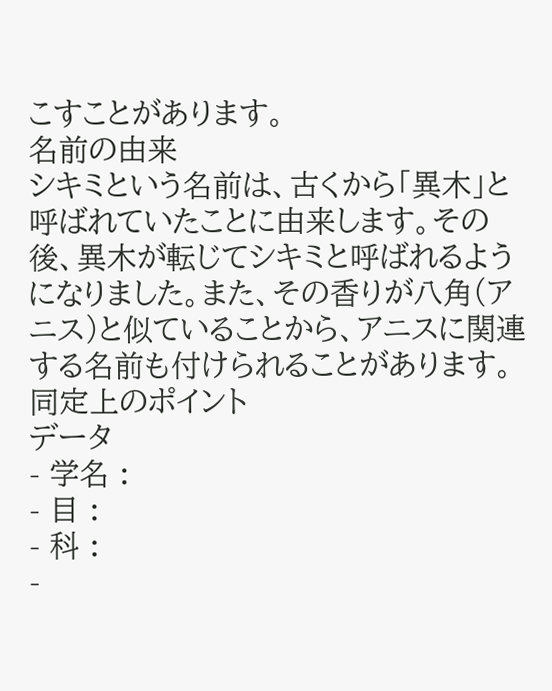こすことがあります。
名前の由来
シキミという名前は、古くから「異木」と呼ばれていたことに由来します。その後、異木が転じてシキミと呼ばれるようになりました。また、その香りが八角(アニス)と似ていることから、アニスに関連する名前も付けられることがあります。
同定上のポイント
データ
- 学名 :
- 目 :
- 科 :
-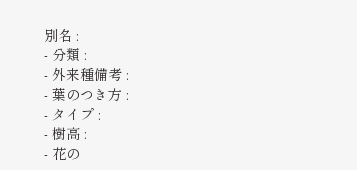別名 :
- 分類 :
- 外来種備考 :
- 葉のつき方 :
- タイプ :
- 樹高 :
- 花の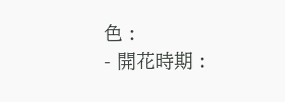色 :
- 開花時期 :